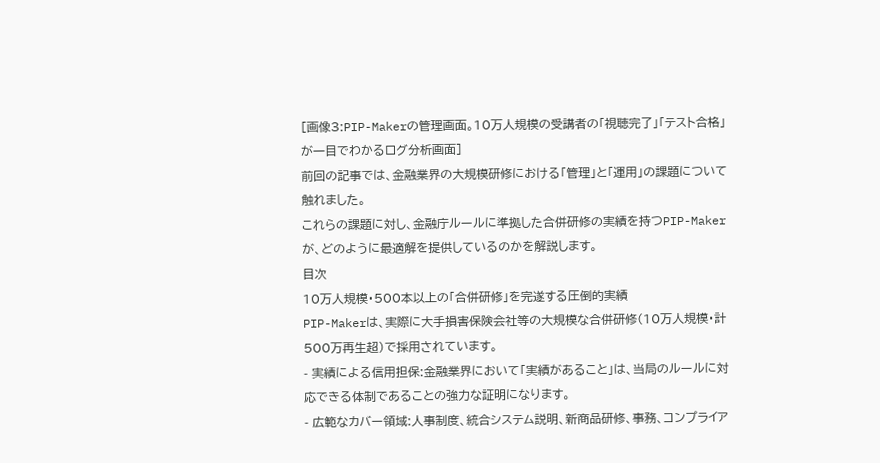[画像3:PIP-Makerの管理画面。10万人規模の受講者の「視聴完了」「テスト合格」が一目でわかるログ分析画面]
前回の記事では、金融業界の大規模研修における「管理」と「運用」の課題について触れました。
これらの課題に対し、金融庁ルールに準拠した合併研修の実績を持つPIP-Makerが、どのように最適解を提供しているのかを解説します。
目次
10万人規模・500本以上の「合併研修」を完遂する圧倒的実績
PIP-Makerは、実際に大手損害保険会社等の大規模な合併研修(10万人規模・計500万再生超)で採用されています。
- 実績による信用担保:金融業界において「実績があること」は、当局のルールに対応できる体制であることの強力な証明になります。
- 広範なカバー領域:人事制度、統合システム説明、新商品研修、事務、コンプライア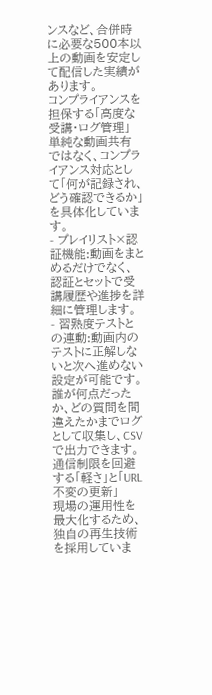ンスなど、合併時に必要な500本以上の動画を安定して配信した実績があります。
コンプライアンスを担保する「高度な受講・ログ管理」
単純な動画共有ではなく、コンプライアンス対応として「何が記録され、どう確認できるか」を具体化しています。
- プレイリスト×認証機能:動画をまとめるだけでなく、認証とセットで受講履歴や進捗を詳細に管理します。
- 習熟度テストとの連動:動画内のテストに正解しないと次へ進めない設定が可能です。 誰が何点だったか、どの質問を間違えたかまでログとして収集し、CSVで出力できます。
通信制限を回避する「軽さ」と「URL不変の更新」
現場の運用性を最大化するため、独自の再生技術を採用していま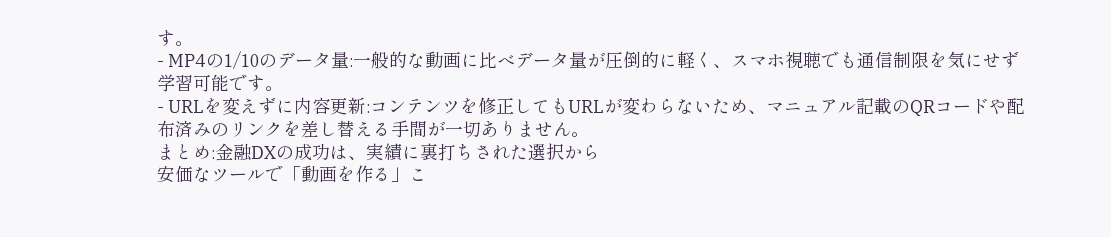す。
- MP4の1/10のデータ量:一般的な動画に比べデータ量が圧倒的に軽く、スマホ視聴でも通信制限を気にせず学習可能です。
- URLを変えずに内容更新:コンテンツを修正してもURLが変わらないため、マニュアル記載のQRコードや配布済みのリンクを差し替える手間が一切ありません。
まとめ:金融DXの成功は、実績に裏打ちされた選択から
安価なツールで「動画を作る」こ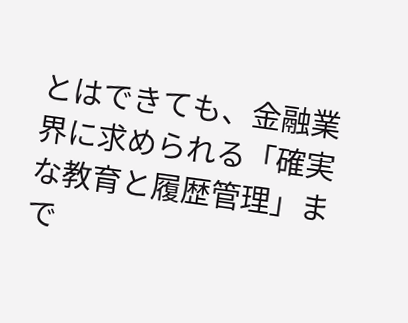とはできても、金融業界に求められる「確実な教育と履歴管理」まで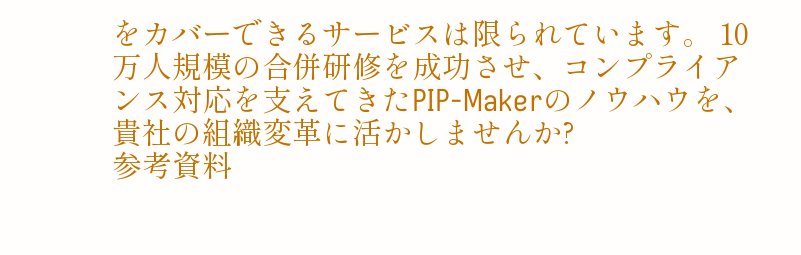をカバーできるサービスは限られています。 10万人規模の合併研修を成功させ、コンプライアンス対応を支えてきたPIP-Makerのノウハウを、貴社の組織変革に活かしませんか?
参考資料